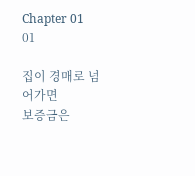Chapter 01
01

집이 경매로 넘어가면
보증금은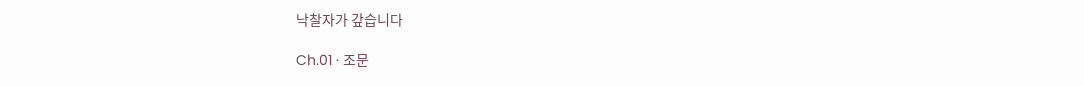낙찰자가 갚습니다

Ch.01 · 조문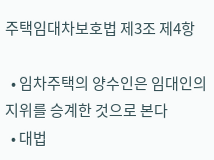주택임대차보호법 제3조 제4항

  • 임차주택의 양수인은 임대인의 지위를 승계한 것으로 본다
  • 대법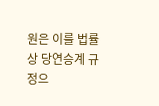원은 이를 법률상 당연승계 규정으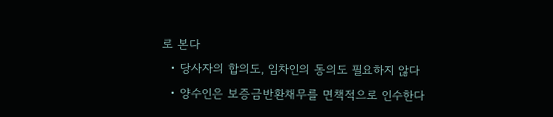로 본다
  • 당사자의 합의도, 임차인의 동의도 필요하지 않다
  • 양수인은 보증금반환채무를 면책적으로 인수한다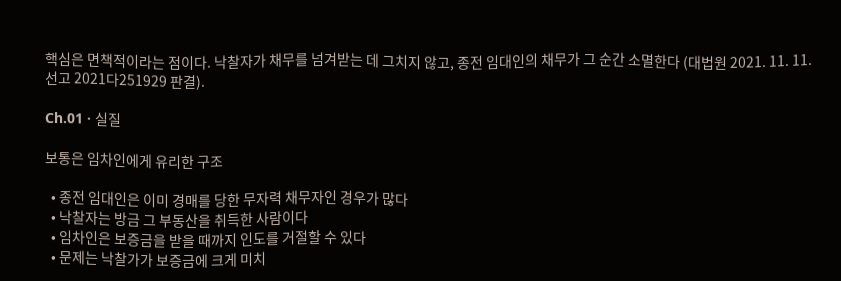핵심은 면책적이라는 점이다. 낙찰자가 채무를 넘겨받는 데 그치지 않고, 종전 임대인의 채무가 그 순간 소멸한다 (대법원 2021. 11. 11. 선고 2021다251929 판결).

Ch.01 · 실질

보통은 임차인에게 유리한 구조

  • 종전 임대인은 이미 경매를 당한 무자력 채무자인 경우가 많다
  • 낙찰자는 방금 그 부동산을 취득한 사람이다
  • 임차인은 보증금을 받을 때까지 인도를 거절할 수 있다
  • 문제는 낙찰가가 보증금에 크게 미치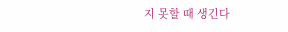지 못할 때 생긴다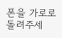폰을 가로로 돌려주세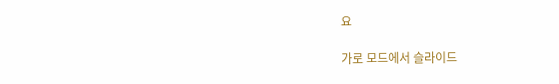요

가로 모드에서 슬라이드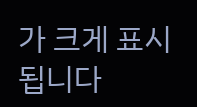가 크게 표시됩니다